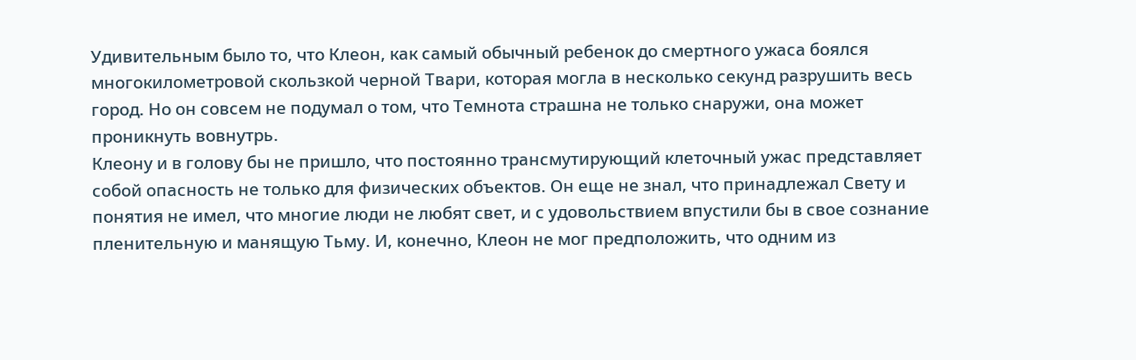Удивительным было то, что Клеон, как самый обычный ребенок до смертного ужаса боялся многокилометровой скользкой черной Твари, которая могла в несколько секунд разрушить весь город. Но он совсем не подумал о том, что Темнота страшна не только снаружи, она может проникнуть вовнутрь.
Клеону и в голову бы не пришло, что постоянно трансмутирующий клеточный ужас представляет собой опасность не только для физических объектов. Он еще не знал, что принадлежал Свету и понятия не имел, что многие люди не любят свет, и с удовольствием впустили бы в свое сознание пленительную и манящую Тьму. И, конечно, Клеон не мог предположить, что одним из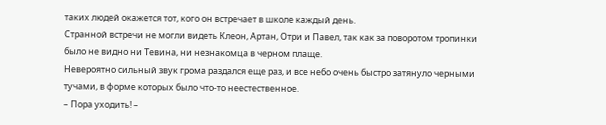таких людей окажется тот, кого он встречает в школе каждый день.
Странной встречи не могли видеть Клеон, Артан, Отри и Павел, так как за поворотом тропинки было не видно ни Тевина, ни незнакомца в черном плаще.
Невероятно сильный звук грома раздался еще раз, и все небо очень быстро затянуло черными тучами, в форме которых было что-то неестественное.
– Пора уходить! –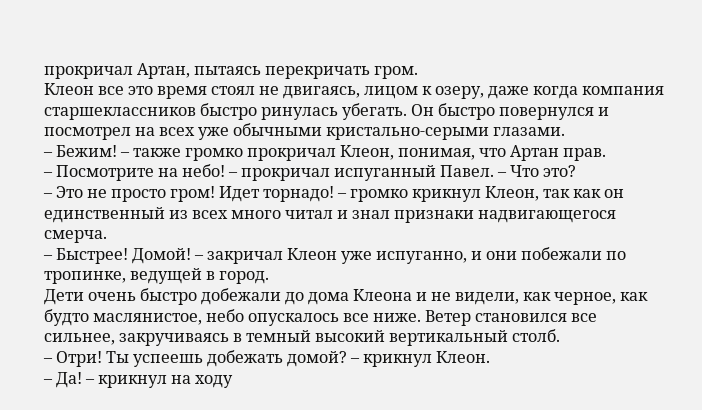прокричал Артан, пытаясь перекричать гром.
Клеон все это время стоял не двигаясь, лицом к озеру, даже когда компания старшеклассников быстро ринулась убегать. Он быстро повернулся и посмотрел на всех уже обычными кристально-серыми глазами.
– Бежим! – также громко прокричал Клеон, понимая, что Артан прав.
– Посмотрите на небо! – прокричал испуганный Павел. – Что это?
– Это не просто гром! Идет торнадо! – громко крикнул Клеон, так как он единственный из всех много читал и знал признаки надвигающегося смерча.
– Быстрее! Домой! – закричал Клеон уже испуганно, и они побежали по тропинке, ведущей в город.
Дети очень быстро добежали до дома Клеона и не видели, как черное, как будто маслянистое, небо опускалось все ниже. Ветер становился все сильнее, закручиваясь в темный высокий вертикальный столб.
– Отри! Ты успеешь добежать домой? – крикнул Клеон.
– Да! – крикнул на ходу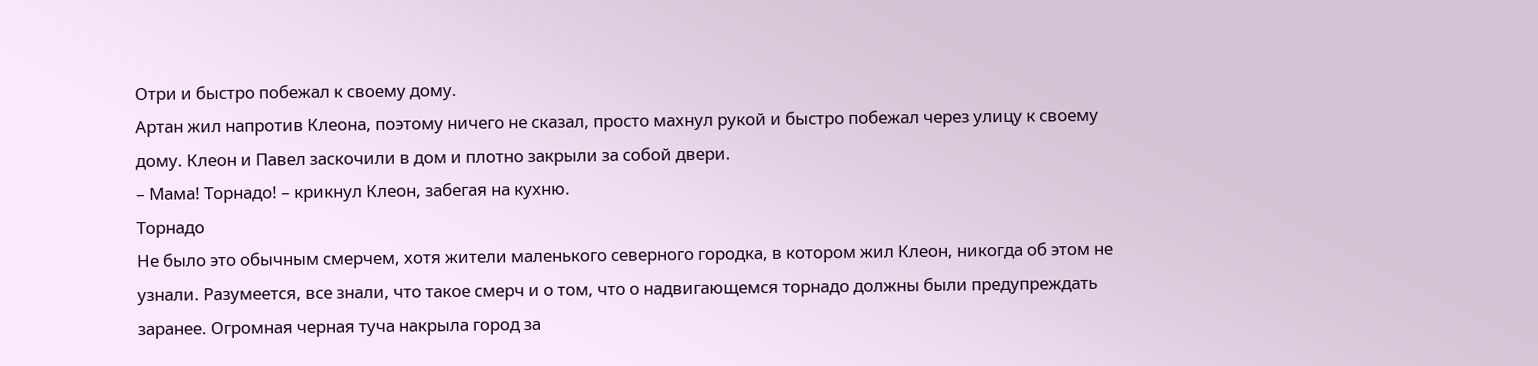Отри и быстро побежал к своему дому.
Артан жил напротив Клеона, поэтому ничего не сказал, просто махнул рукой и быстро побежал через улицу к своему дому. Клеон и Павел заскочили в дом и плотно закрыли за собой двери.
– Мама! Торнадо! – крикнул Клеон, забегая на кухню.
Торнадо
Не было это обычным смерчем, хотя жители маленького северного городка, в котором жил Клеон, никогда об этом не узнали. Разумеется, все знали, что такое смерч и о том, что о надвигающемся торнадо должны были предупреждать заранее. Огромная черная туча накрыла город за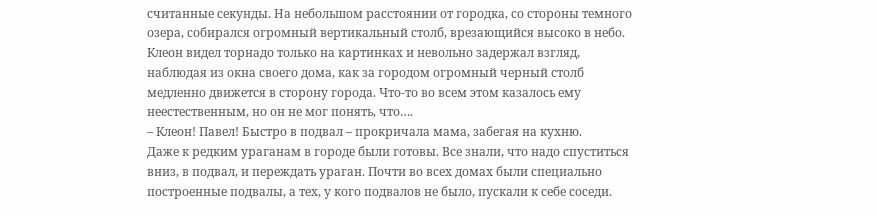считанные секунды. На небольшом расстоянии от городка, со стороны темного озера, собирался огромный вертикальный столб, врезающийся высоко в небо.
Клеон видел торнадо только на картинках и невольно задержал взгляд, наблюдая из окна своего дома, как за городом огромный черный столб медленно движется в сторону города. Что-то во всем этом казалось ему неестественным, но он не мог понять, что….
– Клеон! Павел! Быстро в подвал – прокричала мама, забегая на кухню.
Даже к редким ураганам в городе были готовы. Все знали, что надо спуститься вниз, в подвал, и переждать ураган. Почти во всех домах были специально построенные подвалы, а тех, у кого подвалов не было, пускали к себе соседи.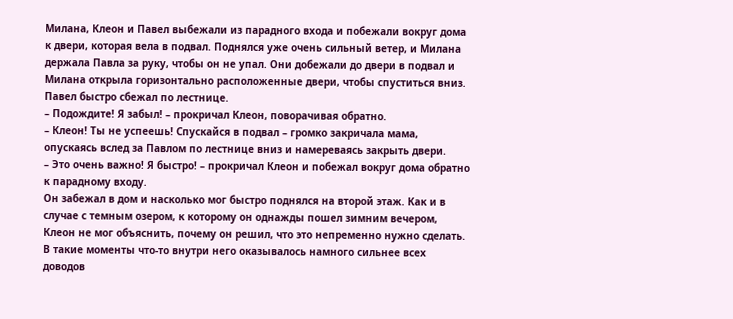Милана, Клеон и Павел выбежали из парадного входа и побежали вокруг дома к двери, которая вела в подвал. Поднялся уже очень сильный ветер, и Милана держала Павла за руку, чтобы он не упал. Они добежали до двери в подвал и Милана открыла горизонтально расположенные двери, чтобы спуститься вниз.
Павел быстро сбежал по лестнице.
– Подождите! Я забыл! – прокричал Клеон, поворачивая обратно.
– Клеон! Ты не успеешь! Спускайся в подвал – громко закричала мама, опускаясь вслед за Павлом по лестнице вниз и намереваясь закрыть двери.
– Это очень важно! Я быстро! – прокричал Клеон и побежал вокруг дома обратно к парадному входу.
Он забежал в дом и насколько мог быстро поднялся на второй этаж. Как и в случае с темным озером, к которому он однажды пошел зимним вечером, Клеон не мог объяснить, почему он решил, что это непременно нужно сделать. В такие моменты что-то внутри него оказывалось намного сильнее всех доводов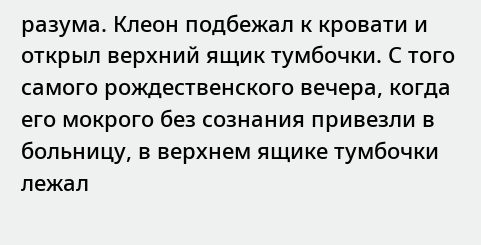разума. Клеон подбежал к кровати и открыл верхний ящик тумбочки. С того самого рождественского вечера, когда его мокрого без сознания привезли в больницу, в верхнем ящике тумбочки лежал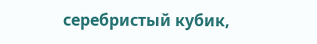серебристый кубик,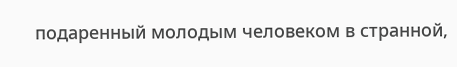подаренный молодым человеком в странной,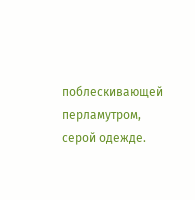поблескивающей перламутром, серой одежде.